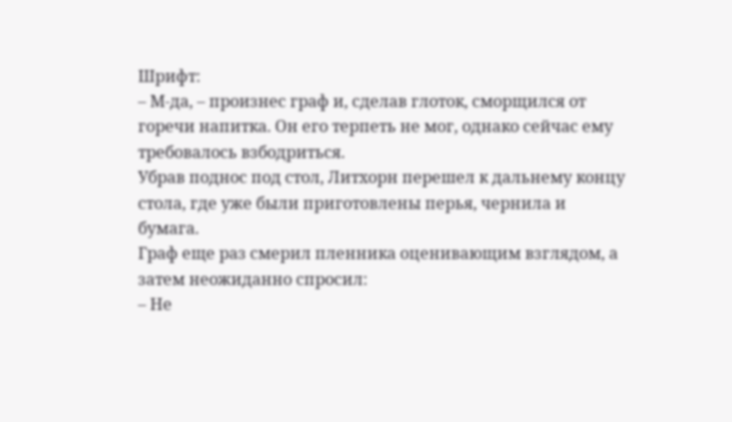Шрифт:
– М-да, – произнес граф и, сделав глоток, сморщился от горечи напитка. Он его терпеть не мог, однако сейчас ему требовалось взбодриться.
Убрав поднос под стол, Литхорн перешел к дальнему концу стола, где уже были приготовлены перья, чернила и бумага.
Граф еще раз смерил пленника оценивающим взглядом, а затем неожиданно спросил:
– Не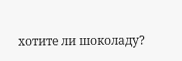хотите ли шоколаду?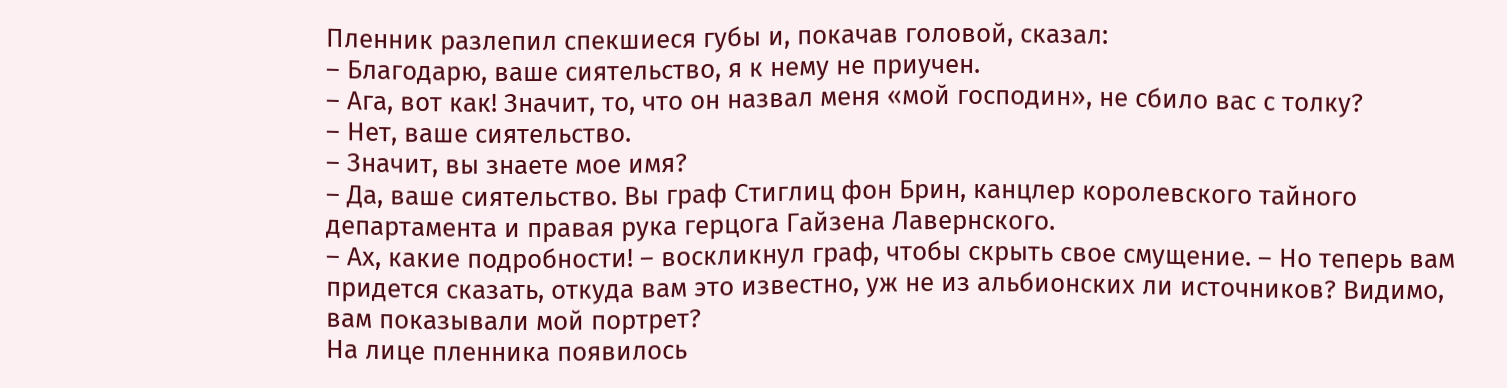Пленник разлепил спекшиеся губы и, покачав головой, сказал:
– Благодарю, ваше сиятельство, я к нему не приучен.
– Ага, вот как! Значит, то, что он назвал меня «мой господин», не сбило вас с толку?
– Нет, ваше сиятельство.
– Значит, вы знаете мое имя?
– Да, ваше сиятельство. Вы граф Стиглиц фон Брин, канцлер королевского тайного департамента и правая рука герцога Гайзена Лавернского.
– Ах, какие подробности! – воскликнул граф, чтобы скрыть свое смущение. – Но теперь вам придется сказать, откуда вам это известно, уж не из альбионских ли источников? Видимо, вам показывали мой портрет?
На лице пленника появилось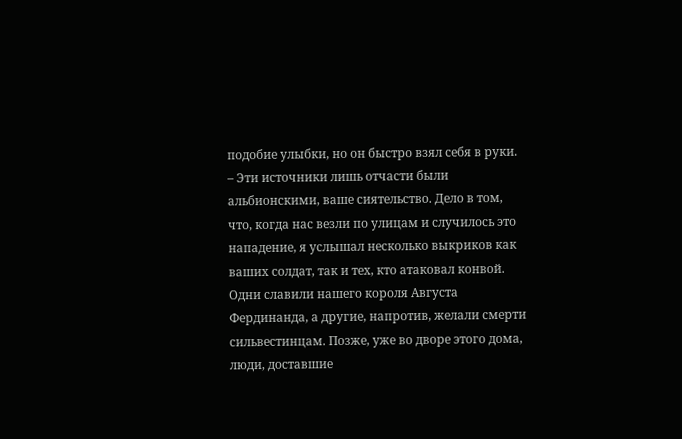подобие улыбки, но он быстро взял себя в руки.
– Эти источники лишь отчасти были альбионскими, ваше сиятельство. Дело в том, что, когда нас везли по улицам и случилось это нападение, я услышал несколько выкриков как ваших солдат, так и тех, кто атаковал конвой. Одни славили нашего короля Августа Фердинанда, а другие, напротив, желали смерти сильвестинцам. Позже, уже во дворе этого дома, люди, доставшие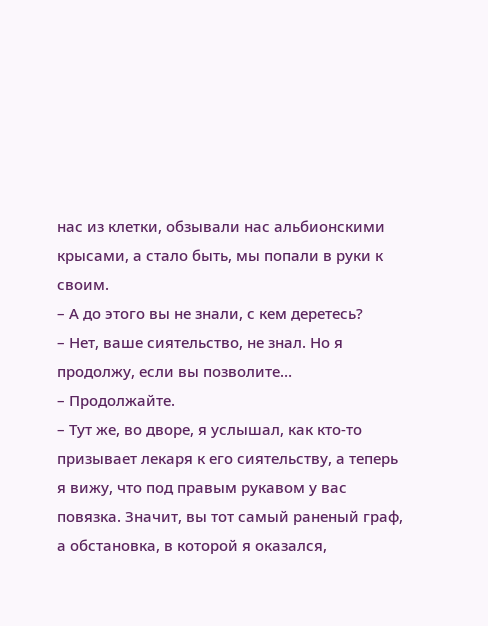нас из клетки, обзывали нас альбионскими крысами, а стало быть, мы попали в руки к своим.
– А до этого вы не знали, с кем деретесь?
– Нет, ваше сиятельство, не знал. Но я продолжу, если вы позволите…
– Продолжайте.
– Тут же, во дворе, я услышал, как кто-то призывает лекаря к его сиятельству, а теперь я вижу, что под правым рукавом у вас повязка. Значит, вы тот самый раненый граф, а обстановка, в которой я оказался,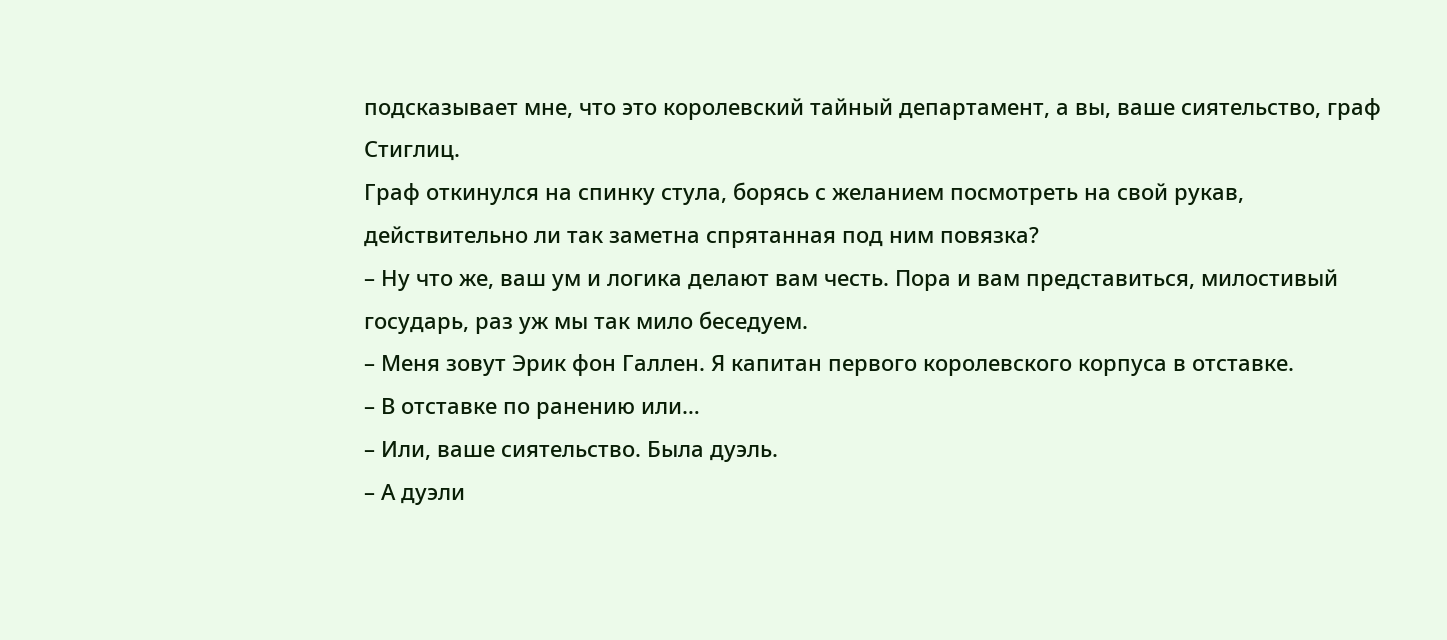подсказывает мне, что это королевский тайный департамент, а вы, ваше сиятельство, граф Стиглиц.
Граф откинулся на спинку стула, борясь с желанием посмотреть на свой рукав, действительно ли так заметна спрятанная под ним повязка?
– Ну что же, ваш ум и логика делают вам честь. Пора и вам представиться, милостивый государь, раз уж мы так мило беседуем.
– Меня зовут Эрик фон Галлен. Я капитан первого королевского корпуса в отставке.
– В отставке по ранению или…
– Или, ваше сиятельство. Была дуэль.
– А дуэли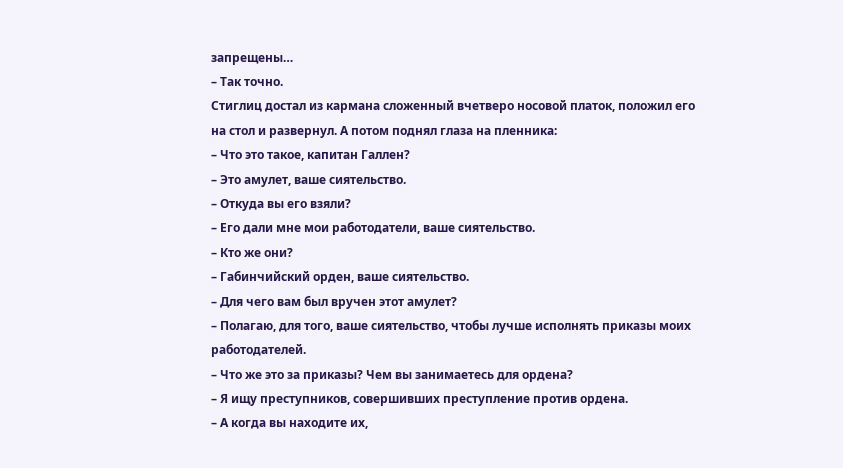запрещены…
– Так точно.
Стиглиц достал из кармана сложенный вчетверо носовой платок, положил его на стол и развернул. А потом поднял глаза на пленника:
– Что это такое, капитан Галлен?
– Это амулет, ваше сиятельство.
– Откуда вы его взяли?
– Его дали мне мои работодатели, ваше сиятельство.
– Кто же они?
– Габинчийский орден, ваше сиятельство.
– Для чего вам был вручен этот амулет?
– Полагаю, для того, ваше сиятельство, чтобы лучше исполнять приказы моих работодателей.
– Что же это за приказы? Чем вы занимаетесь для ордена?
– Я ищу преступников, совершивших преступление против ордена.
– А когда вы находите их,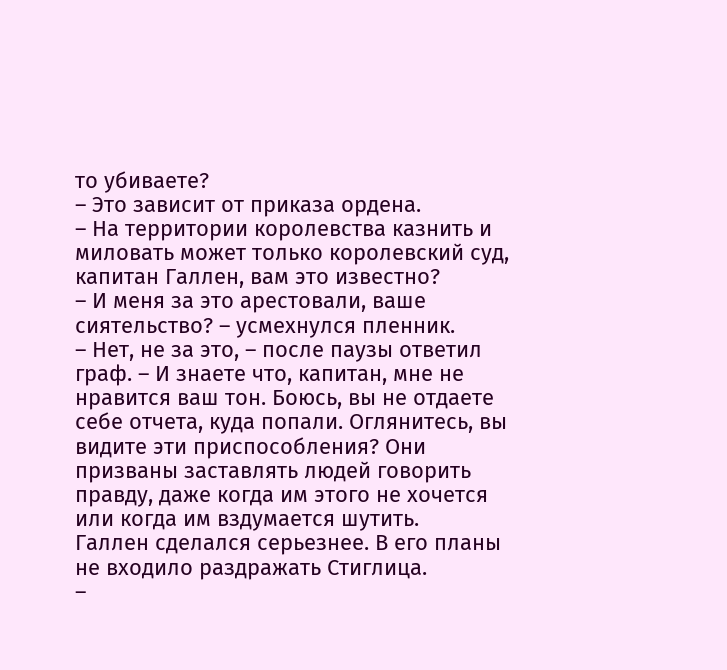то убиваете?
– Это зависит от приказа ордена.
– На территории королевства казнить и миловать может только королевский суд, капитан Галлен, вам это известно?
– И меня за это арестовали, ваше сиятельство? – усмехнулся пленник.
– Нет, не за это, – после паузы ответил граф. – И знаете что, капитан, мне не нравится ваш тон. Боюсь, вы не отдаете себе отчета, куда попали. Оглянитесь, вы видите эти приспособления? Они призваны заставлять людей говорить правду, даже когда им этого не хочется или когда им вздумается шутить.
Галлен сделался серьезнее. В его планы не входило раздражать Стиглица.
–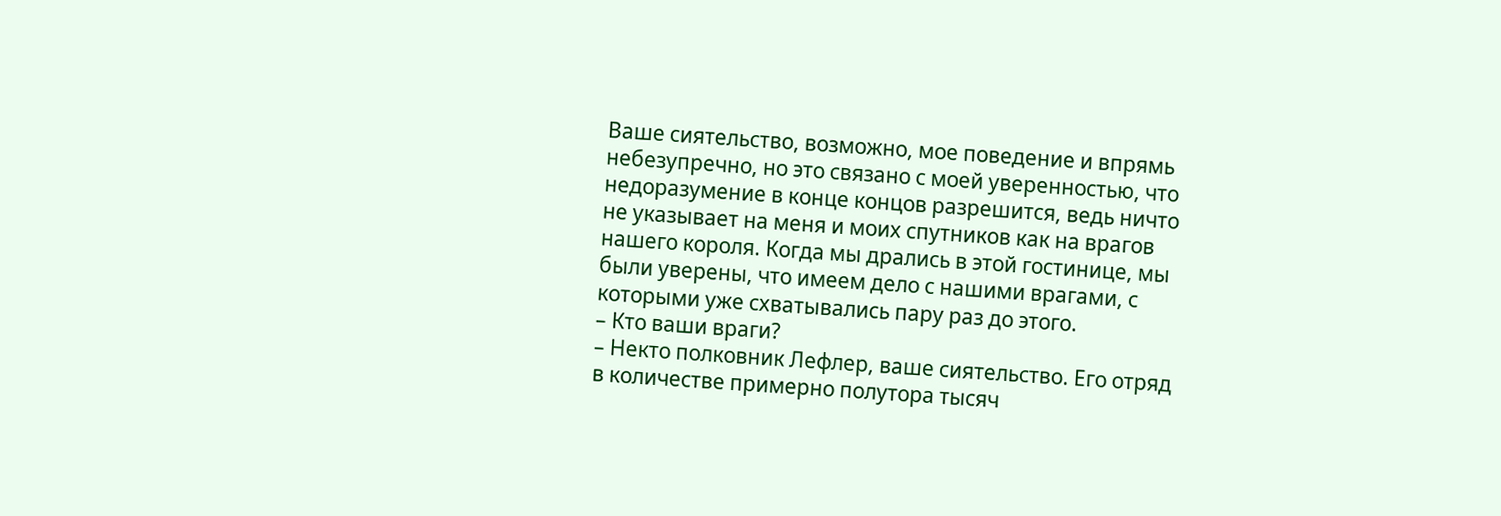Ваше сиятельство, возможно, мое поведение и впрямь небезупречно, но это связано с моей уверенностью, что недоразумение в конце концов разрешится, ведь ничто не указывает на меня и моих спутников как на врагов нашего короля. Когда мы дрались в этой гостинице, мы были уверены, что имеем дело с нашими врагами, с которыми уже схватывались пару раз до этого.
– Кто ваши враги?
– Некто полковник Лефлер, ваше сиятельство. Его отряд в количестве примерно полутора тысяч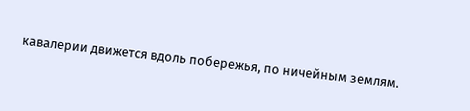кавалерии движется вдоль побережья, по ничейным землям.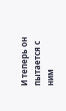И теперь он пытается с ним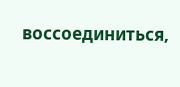воссоединиться,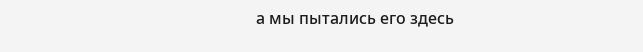а мы пытались его здесь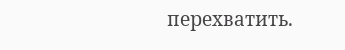перехватить.